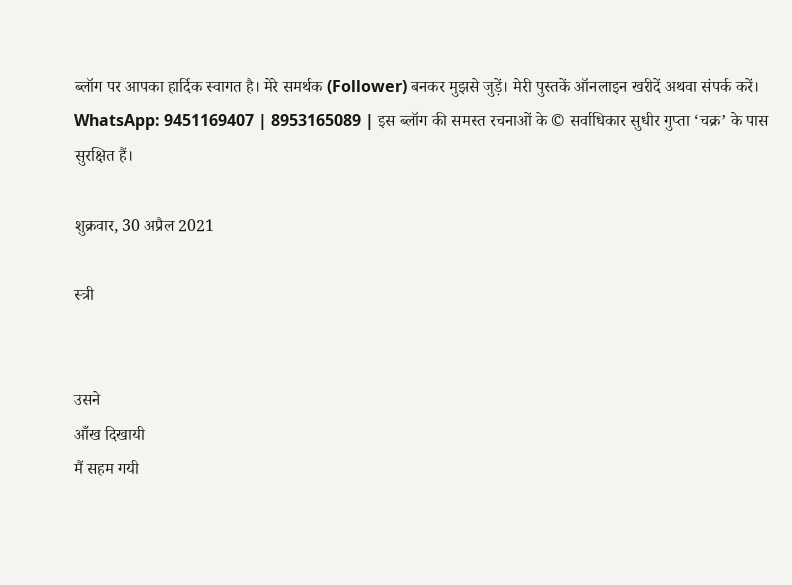ब्लॉग पर आपका हार्दिक स्वागत है। मेरे समर्थक (Follower) बनकर मुझसे जुड़ें। मेरी पुस्तकें ऑनलाइन खरीदें अथवा संपर्क करें। WhatsApp: 9451169407 | 8953165089 | इस ब्लॉग की समस्त रचनाओं के © सर्वाधिकार सुधीर गुप्ता ‘चक्र’ के पास सुरक्षित हैं।

शुक्रवार, 30 अप्रैल 2021

स्त्री


उसने
आँख दिखायी
मैं सहम गयी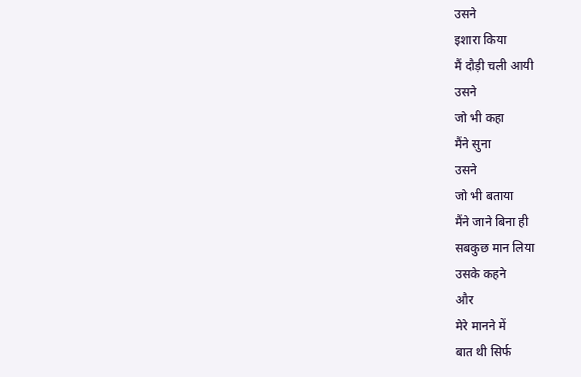उसने
इशारा किया
मैं दौड़ी चली आयी
उसने
जो भी कहा
मैंने सुना
उसने
जो भी बताया
मैंने जाने बिना ही
सबकुछ मान लिया
उसके कहने
और
मेरे मानने में
बात थी सिर्फ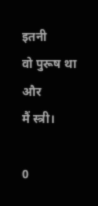इतनी
वो पुरूष था
और
मैं स्त्री।

0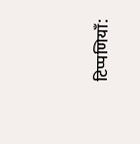टिप्पणियाँ: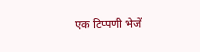एक टिप्पणी भेजें